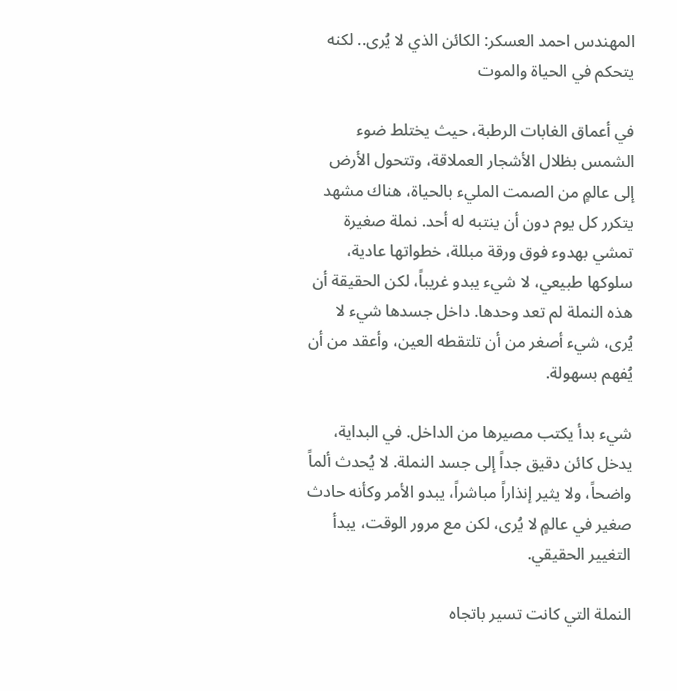المهندس احمد العسكر: الكائن الذي لا يُرى.. لكنه يتحكم في الحياة والموت

في أعماق الغابات الرطبة، حيث يختلط ضوء الشمس بظلال الأشجار العملاقة، وتتحول الأرض إلى عالمٍ من الصمت المليء بالحياة، هناك مشهد يتكرر كل يوم دون أن ينتبه له أحد. نملة صغيرة تمشي بهدوء فوق ورقة مبللة، خطواتها عادية، سلوكها طبيعي، لا شيء يبدو غريباً، لكن الحقيقة أن هذه النملة لم تعد وحدها. داخل جسدها شيء لا يُرى، شيء أصغر من أن تلتقطه العين، وأعقد من أن يُفهم بسهولة.

شيء بدأ يكتب مصيرها من الداخل. في البداية، يدخل كائن دقيق جداً إلى جسد النملة. لا يُحدث ألماً واضحاً، ولا يثير إنذاراً مباشراً، يبدو الأمر وكأنه حادث صغير في عالمٍ لا يُرى، لكن مع مرور الوقت، يبدأ التغيير الحقيقي.

النملة التي كانت تسير باتجاه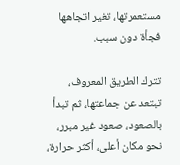مستعمرتها، تغير اتجاهها فجأة دون سبب.

تترك الطريق المعروف، تبتعد عن جماعتها، ثم تبدأ بالصعود، صعود غير مبرر، نحو مكان أعلى، أكثر حرارة،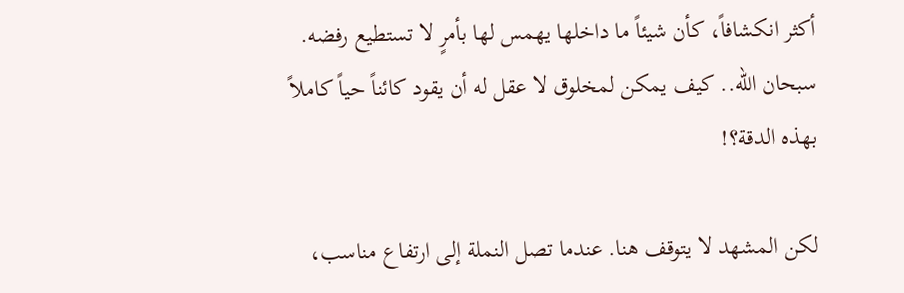أكثر انكشافاً، كأن شيئاً ما داخلها يهمس لها بأمرٍ لا تستطيع رفضه. سبحان الله.. كيف يمكن لمخلوق لا عقل له أن يقود كائناً حياً كاملاً بهذه الدقة؟!

لكن المشهد لا يتوقف هنا. عندما تصل النملة إلى ارتفاع مناسب،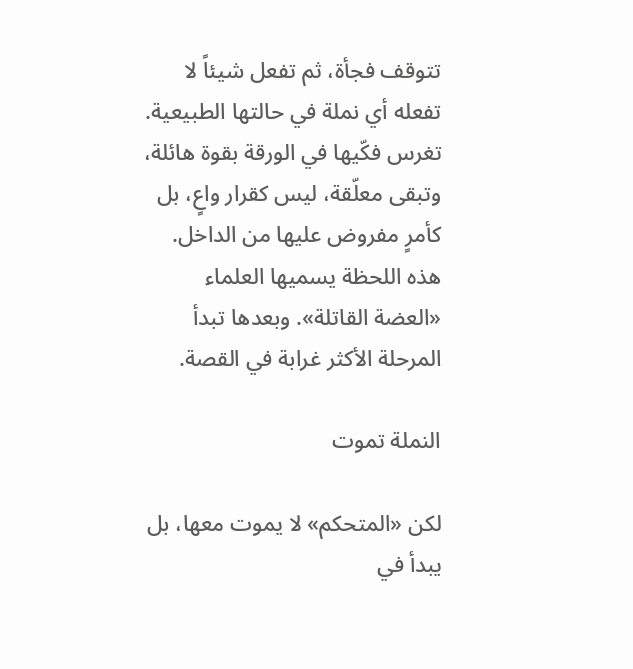تتوقف فجأة، ثم تفعل شيئاً لا تفعله أي نملة في حالتها الطبيعية. تغرس فكّيها في الورقة بقوة هائلة، وتبقى معلّقة، ليس كقرار واعٍ، بل كأمرٍ مفروض عليها من الداخل. هذه اللحظة يسميها العلماء «العضة القاتلة». وبعدها تبدأ المرحلة الأكثر غرابة في القصة.

النملة تموت

لكن «المتحكم» لا يموت معها، بل يبدأ في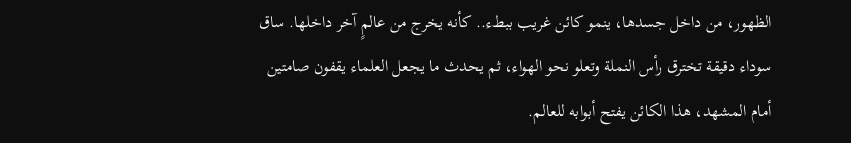الظهور، من داخل جسدها، ينمو كائن غريب ببطء.. كأنه يخرج من عالمٍ آخر داخلها. ساق سوداء دقيقة تخترق رأس النملة وتعلو نحو الهواء، ثم يحدث ما يجعل العلماء يقفون صامتين أمام المشهد، هذا الكائن يفتح أبوابه للعالم.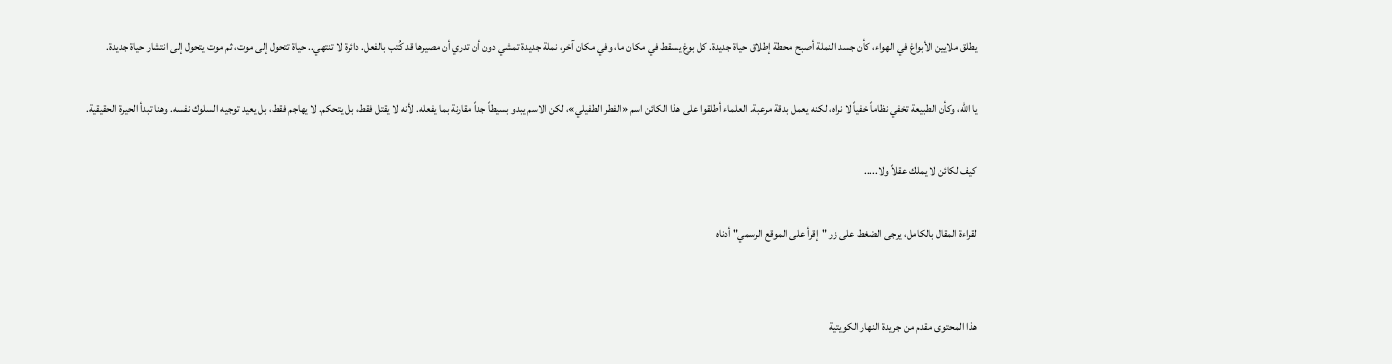يطلق ملايين الأبواغ في الهواء، كأن جسد النملة أصبح محطة إطلاق حياة جديدة. كل بوغ يسقط في مكان ما، وفي مكان آخر، نملة جديدة تمشي دون أن تدري أن مصيرها قد كُتب بالفعل. دائرة لا تنتهي.. حياة تتحول إلى موت، ثم موت يتحول إلى انتشار حياة جديدة.

يا الله، وكأن الطبيعة تخفي نظاماً خفياً لا نراه، لكنه يعمل بدقة مرعبة. العلماء أطلقوا على هذا الكائن اسم «الفطر الطفيلي»، لكن الاسم يبدو بسيطاً جداً مقارنة بما يفعله. لأنه لا يقتل فقط، بل يتحكم. لا يهاجم فقط، بل يعيد توجيه السلوك نفسه. وهنا تبدأ الحيرة الحقيقية.

كيف لكائن لا يملك عقلاً ولا.....

لقراءة المقال بالكامل، يرجى الضغط على زر "إقرأ على الموقع الرسمي" أدناه


هذا المحتوى مقدم من جريدة النهار الكويتية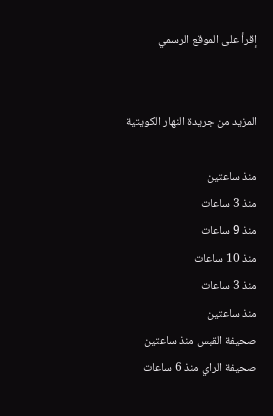إقرأ على الموقع الرسمي


المزيد من جريدة النهار الكويتية

منذ ساعتين
منذ 3 ساعات
منذ 9 ساعات
منذ 10 ساعات
منذ 3 ساعات
منذ ساعتين
صحيفة القبس منذ ساعتين
صحيفة الراي منذ 6 ساعات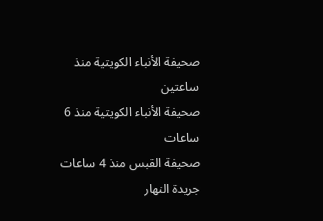صحيفة الأنباء الكويتية منذ ساعتين
صحيفة الأنباء الكويتية منذ 6 ساعات
صحيفة القبس منذ 4 ساعات
جريدة النهار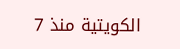الكويتية منذ 7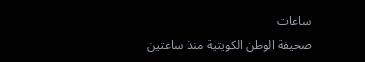ساعات
صحيفة الوطن الكويتية منذ ساعتين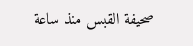صحيفة القبس منذ ساعة